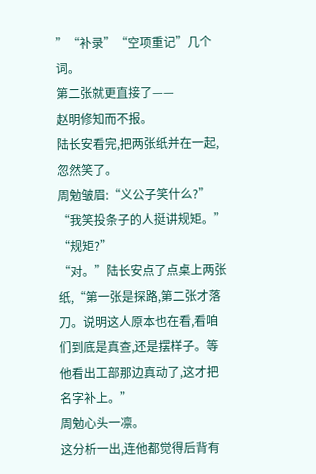”“补录”“空项重记”几个词。
第二张就更直接了——
赵明修知而不报。
陆长安看完,把两张纸并在一起,忽然笑了。
周勉皱眉:“义公子笑什么?”
“我笑投条子的人挺讲规矩。”
“规矩?”
“对。”陆长安点了点桌上两张纸,“第一张是探路,第二张才落刀。说明这人原本也在看,看咱们到底是真查,还是摆样子。等他看出工部那边真动了,这才把名字补上。”
周勉心头一凛。
这分析一出,连他都觉得后背有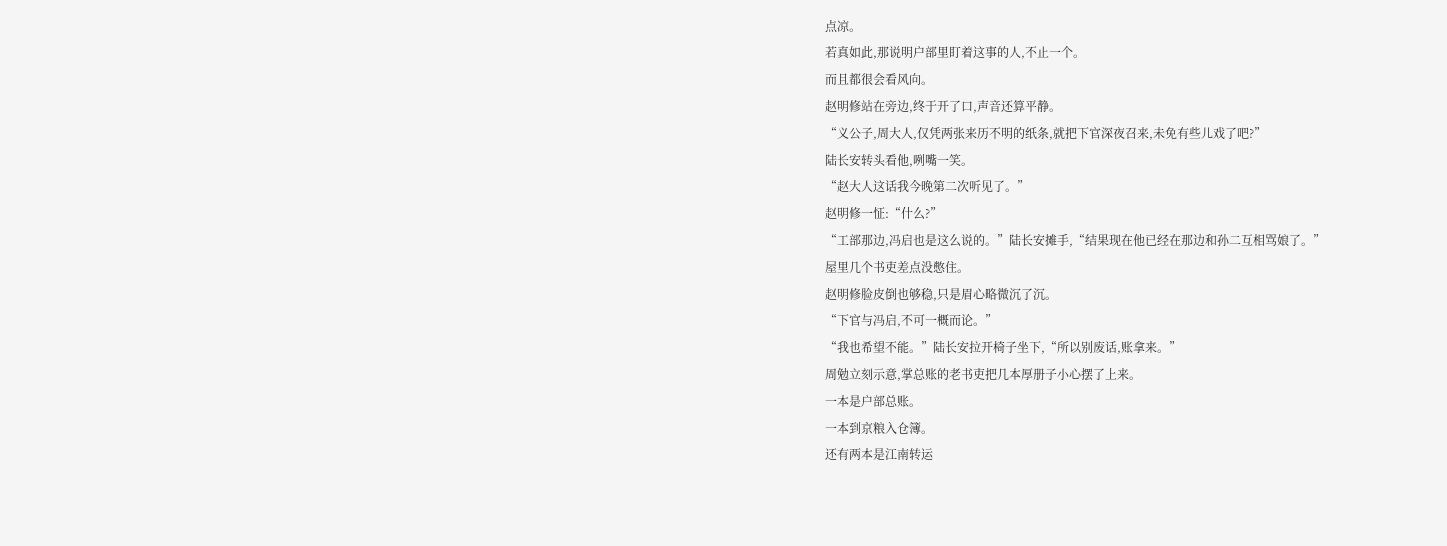点凉。
若真如此,那说明户部里盯着这事的人,不止一个。
而且都很会看风向。
赵明修站在旁边,终于开了口,声音还算平静。
“义公子,周大人,仅凭两张来历不明的纸条,就把下官深夜召来,未免有些儿戏了吧?”
陆长安转头看他,咧嘴一笑。
“赵大人这话我今晚第二次听见了。”
赵明修一怔:“什么?”
“工部那边,冯启也是这么说的。”陆长安摊手,“结果现在他已经在那边和孙二互相骂娘了。”
屋里几个书吏差点没憋住。
赵明修脸皮倒也够稳,只是眉心略微沉了沉。
“下官与冯启,不可一概而论。”
“我也希望不能。”陆长安拉开椅子坐下,“所以别废话,账拿来。”
周勉立刻示意,掌总账的老书吏把几本厚册子小心摆了上来。
一本是户部总账。
一本到京粮入仓簿。
还有两本是江南转运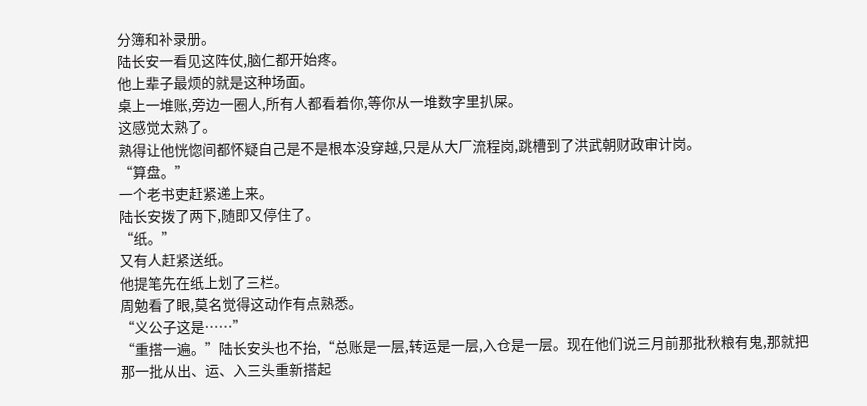分簿和补录册。
陆长安一看见这阵仗,脑仁都开始疼。
他上辈子最烦的就是这种场面。
桌上一堆账,旁边一圈人,所有人都看着你,等你从一堆数字里扒屎。
这感觉太熟了。
熟得让他恍惚间都怀疑自己是不是根本没穿越,只是从大厂流程岗,跳槽到了洪武朝财政审计岗。
“算盘。”
一个老书吏赶紧递上来。
陆长安拨了两下,随即又停住了。
“纸。”
又有人赶紧送纸。
他提笔先在纸上划了三栏。
周勉看了眼,莫名觉得这动作有点熟悉。
“义公子这是……”
“重搭一遍。”陆长安头也不抬,“总账是一层,转运是一层,入仓是一层。现在他们说三月前那批秋粮有鬼,那就把那一批从出、运、入三头重新搭起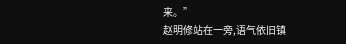来。”
赵明修站在一旁,语气依旧镇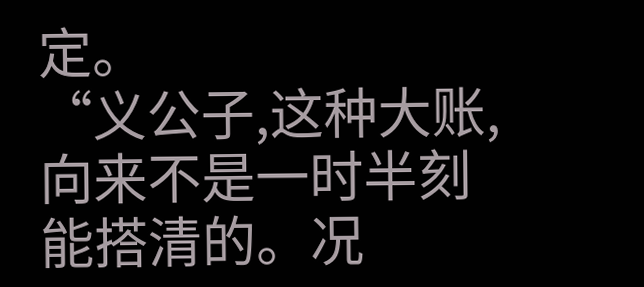定。
“义公子,这种大账,向来不是一时半刻能搭清的。况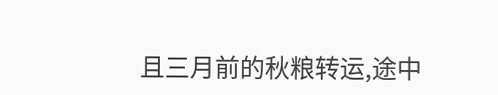且三月前的秋粮转运,途中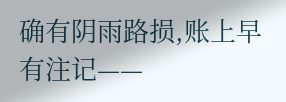确有阴雨路损,账上早有注记——